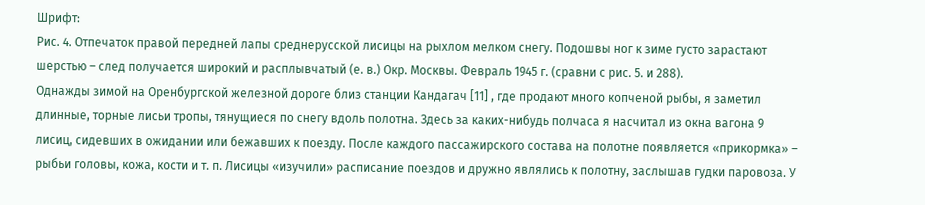Шрифт:
Рис. 4. Отпечаток правой передней лапы среднерусской лисицы на рыхлом мелком снегу. Подошвы ног к зиме густо зарастают шерстью – след получается широкий и расплывчатый (е. в.) Окр. Москвы. Февраль 1945 г. (сравни с рис. 5. и 288).
Однажды зимой на Оренбургской железной дороге близ станции Кандагач [11] , где продают много копченой рыбы, я заметил длинные, торные лисьи тропы, тянущиеся по снегу вдоль полотна. Здесь за каких-нибудь полчаса я насчитал из окна вагона 9 лисиц, сидевших в ожидании или бежавших к поезду. После каждого пассажирского состава на полотне появляется «прикормка» – рыбьи головы, кожа, кости и т. п. Лисицы «изучили» расписание поездов и дружно являлись к полотну, заслышав гудки паровоза. У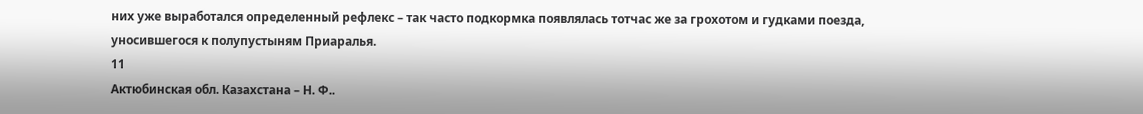них уже выработался определенный рефлекс – так часто подкормка появлялась тотчас же за грохотом и гудками поезда, уносившегося к полупустыням Приаралья.
11
Актюбинская обл. Казахстана – Н. Ф..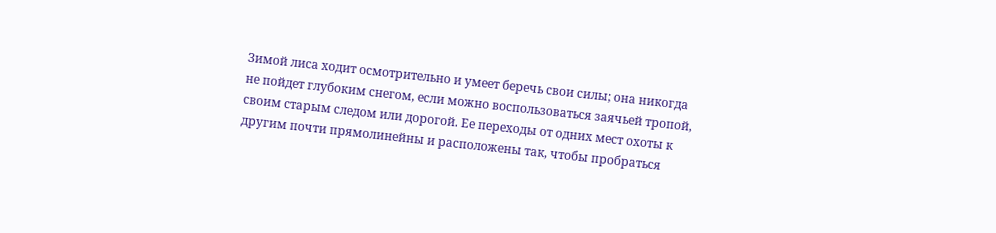Зимой лиса ходит осмотрительно и умеет беречь свои силы; она никогда не пойдет глубоким снегом, если можно воспользоваться заячьей тропой, своим старым следом или дорогой. Ее переходы от одних мест охоты к другим почти прямолинейны и расположены так, чтобы пробраться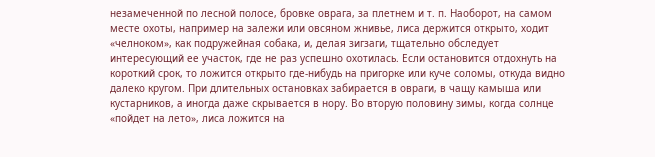незамеченной по лесной полосе, бровке оврага, за плетнем и т. п. Наоборот, на самом месте охоты, например на залежи или овсяном жнивье, лиса держится открыто, ходит «челноком», как подружейная собака, и, делая зигзаги, тщательно обследует интересующий ее участок, где не раз успешно охотилась. Если остановится отдохнуть на короткий срок, то ложится открыто где-нибудь на пригорке или куче соломы, откуда видно далеко кругом. При длительных остановках забирается в овраги, в чащу камыша или кустарников, а иногда даже скрывается в нору. Во вторую половину зимы, когда солнце «пойдет на лето», лиса ложится на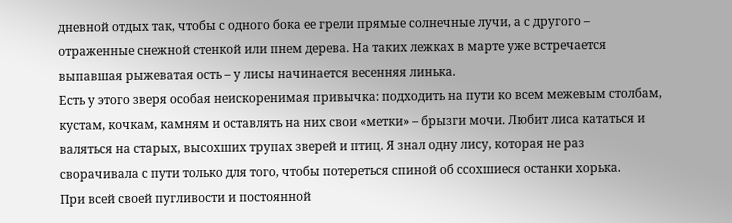дневной отдых так, чтобы с одного бока ее грели прямые солнечные лучи, а с другого – отраженные снежной стенкой или пнем дерева. На таких лежках в марте уже встречается выпавшая рыжеватая ость – у лисы начинается весенняя линька.
Есть у этого зверя особая неискоренимая привычка: подходить на пути ко всем межевым столбам, кустам, кочкам, камням и оставлять на них свои «метки» – брызги мочи. Любит лиса кататься и валяться на старых, высохших трупах зверей и птиц. Я знал одну лису, которая не раз сворачивала с пути только для того, чтобы потереться спиной об ссохшиеся останки хорька.
При всей своей пугливости и постоянной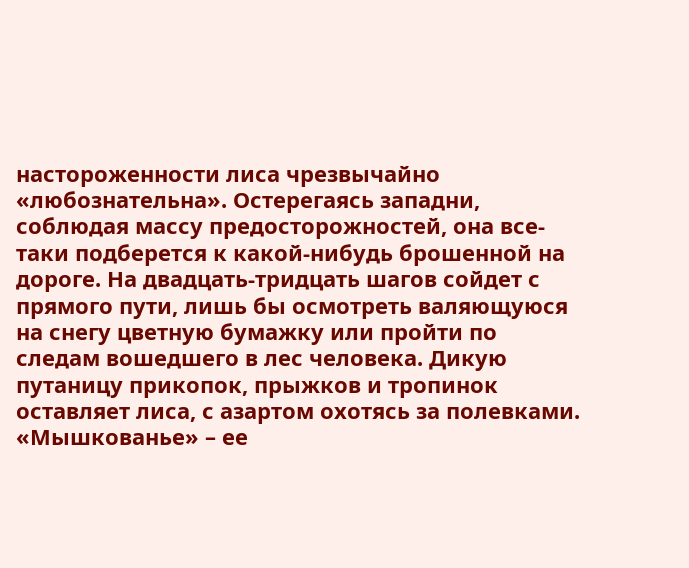настороженности лиса чрезвычайно «любознательна». Остерегаясь западни, соблюдая массу предосторожностей, она все-таки подберется к какой-нибудь брошенной на дороге. На двадцать-тридцать шагов сойдет с прямого пути, лишь бы осмотреть валяющуюся на снегу цветную бумажку или пройти по следам вошедшего в лес человека. Дикую путаницу прикопок, прыжков и тропинок оставляет лиса, с азартом охотясь за полевками. «Мышкованье» – ее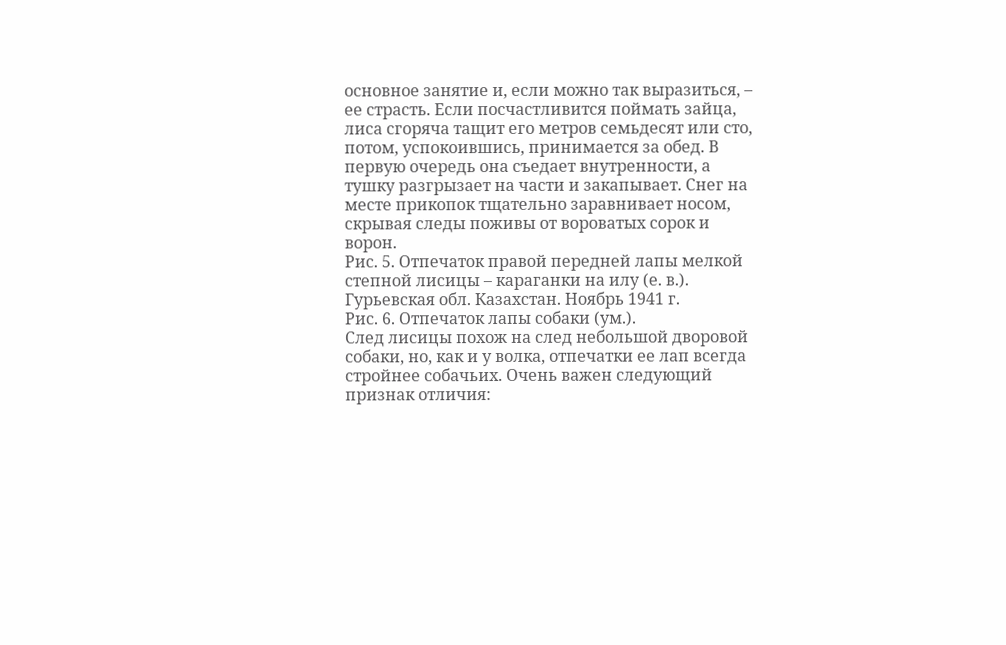основное занятие и, если можно так выразиться, – ее страсть. Если посчастливится поймать зайца, лиса сгоряча тащит его метров семьдесят или сто, потом, успокоившись, принимается за обед. В первую очередь она съедает внутренности, а тушку разгрызает на части и закапывает. Снег на месте прикопок тщательно заравнивает носом, скрывая следы поживы от вороватых сорок и ворон.
Рис. 5. Отпечаток правой передней лапы мелкой степной лисицы – караганки на илу (е. в.). Гурьевская обл. Казахстан. Ноябрь 1941 г.
Рис. 6. Отпечаток лапы собаки (ум.).
След лисицы похож на след небольшой дворовой собаки, но, как и у волка, отпечатки ее лап всегда стройнее собачьих. Очень важен следующий признак отличия: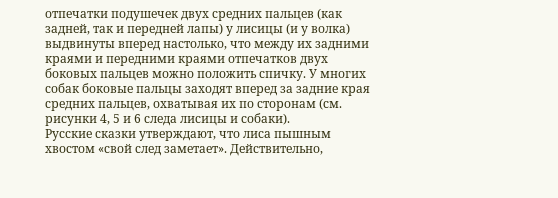отпечатки подушечек двух средних пальцев (как задней, так и передней лапы) у лисицы (и у волка) выдвинуты вперед настолько, что между их задними краями и передними краями отпечатков двух боковых пальцев можно положить спичку. У многих собак боковые пальцы заходят вперед за задние края средних пальцев, охватывая их по сторонам (см. рисунки 4, 5 и 6 следа лисицы и собаки).
Русские сказки утверждают, что лиса пышным хвостом «свой след заметает». Действительно,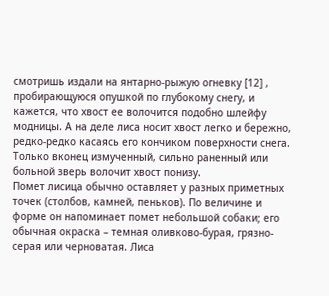смотришь издали на янтарно-рыжую огневку [12] , пробирающуюся опушкой по глубокому снегу, и кажется, что хвост ее волочится подобно шлейфу модницы. А на деле лиса носит хвост легко и бережно, редко-редко касаясь его кончиком поверхности снега. Только вконец измученный, сильно раненный или больной зверь волочит хвост понизу.
Помет лисица обычно оставляет у разных приметных точек (столбов, камней, пеньков). По величине и форме он напоминает помет небольшой собаки; его обычная окраска – темная оливково-бурая, грязно-серая или черноватая. Лиса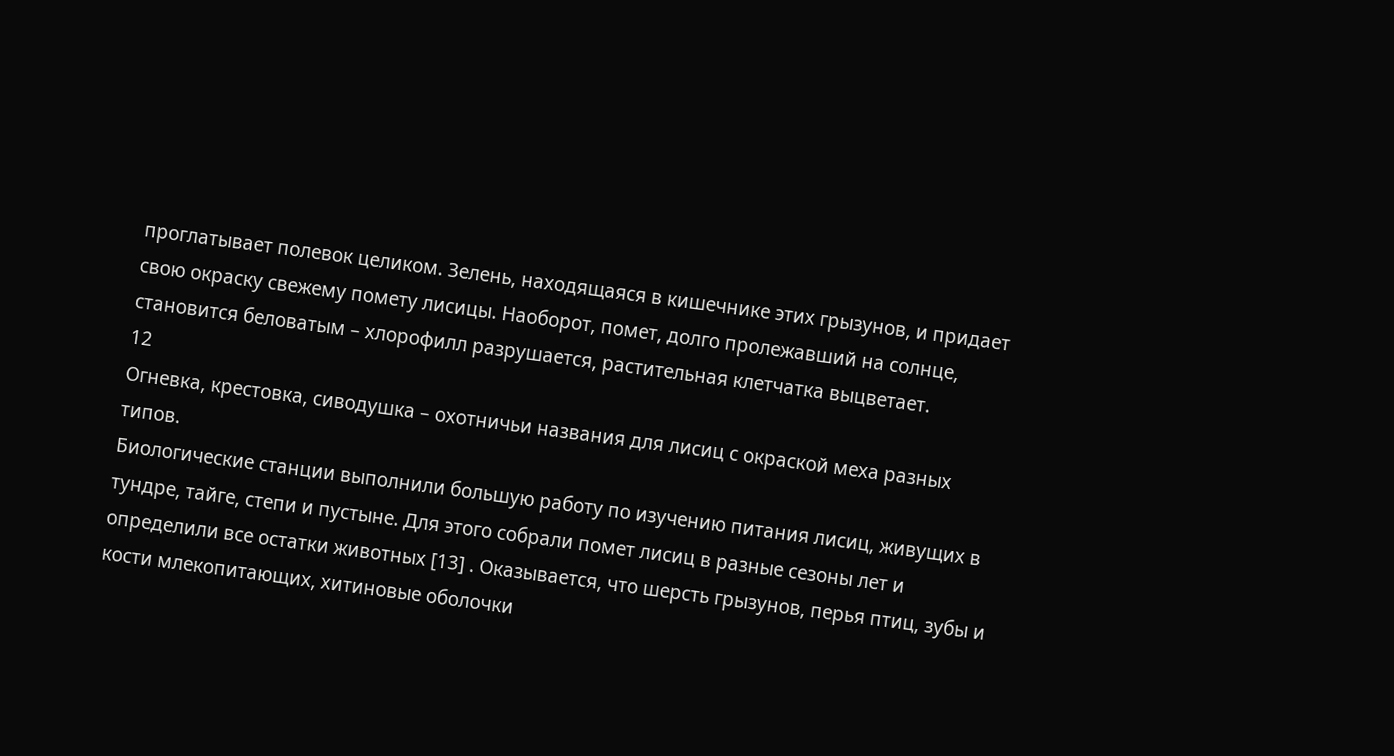проглатывает полевок целиком. Зелень, находящаяся в кишечнике этих грызунов, и придает свою окраску свежему помету лисицы. Наоборот, помет, долго пролежавший на солнце, становится беловатым – хлорофилл разрушается, растительная клетчатка выцветает.
12
Огневка, крестовка, сиводушка – охотничьи названия для лисиц с окраской меха разных типов.
Биологические станции выполнили большую работу по изучению питания лисиц, живущих в тундре, тайге, степи и пустыне. Для этого собрали помет лисиц в разные сезоны лет и определили все остатки животных [13] . Оказывается, что шерсть грызунов, перья птиц, зубы и кости млекопитающих, хитиновые оболочки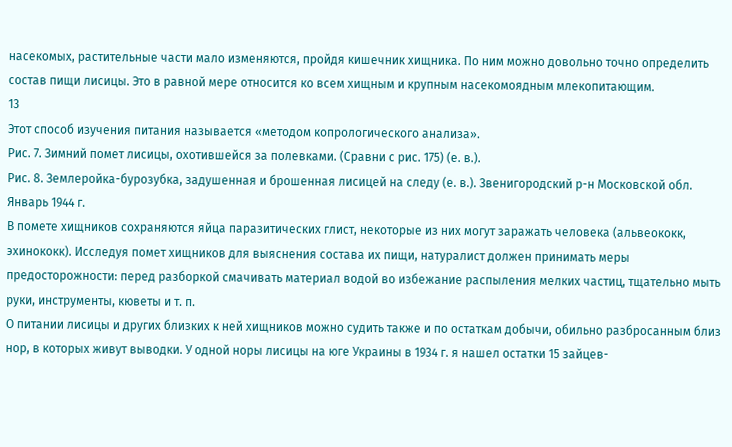насекомых, растительные части мало изменяются, пройдя кишечник хищника. По ним можно довольно точно определить состав пищи лисицы. Это в равной мере относится ко всем хищным и крупным насекомоядным млекопитающим.
13
Этот способ изучения питания называется «методом копрологического анализа».
Рис. 7. Зимний помет лисицы, охотившейся за полевками. (Сравни с рис. 175) (е. в.).
Рис. 8. Землеройка-бурозубка, задушенная и брошенная лисицей на следу (е. в.). Звенигородский р-н Московской обл. Январь 1944 г.
В помете хищников сохраняются яйца паразитических глист, некоторые из них могут заражать человека (альвеококк, эхинококк). Исследуя помет хищников для выяснения состава их пищи, натуралист должен принимать меры предосторожности: перед разборкой смачивать материал водой во избежание распыления мелких частиц, тщательно мыть руки, инструменты, кюветы и т. п.
О питании лисицы и других близких к ней хищников можно судить также и по остаткам добычи, обильно разбросанным близ нор, в которых живут выводки. У одной норы лисицы на юге Украины в 1934 г. я нашел остатки 15 зайцев-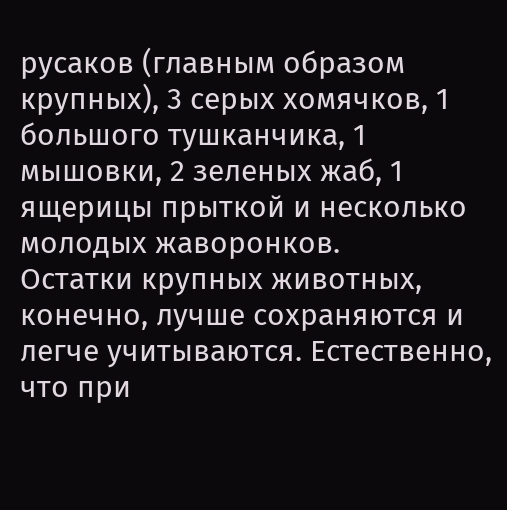русаков (главным образом крупных), 3 серых хомячков, 1 большого тушканчика, 1 мышовки, 2 зеленых жаб, 1 ящерицы прыткой и несколько молодых жаворонков.
Остатки крупных животных, конечно, лучше сохраняются и легче учитываются. Естественно, что при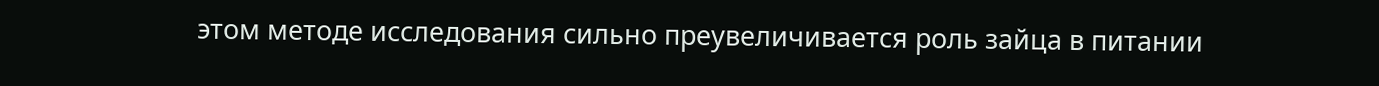этом методе исследования сильно преувеличивается роль зайца в питании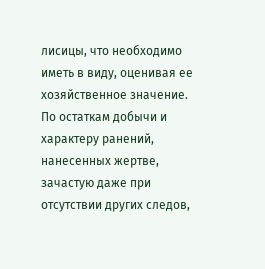лисицы, что необходимо иметь в виду, оценивая ее хозяйственное значение. По остаткам добычи и характеру ранений, нанесенных жертве, зачастую даже при отсутствии других следов,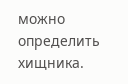можно определить хищника.